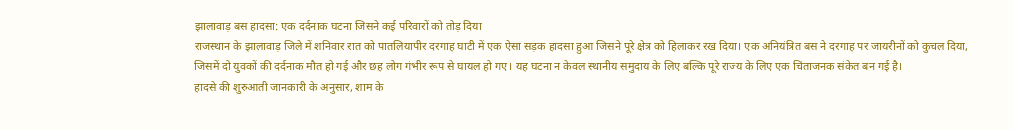झालावाड़ बस हादसा: एक दर्दनाक घटना जिसने कई परिवारों को तोड़ दिया
राजस्थान के झालावाड़ जिले में शनिवार रात को पातलियापीर दरगाह घाटी में एक ऐसा सड़क हादसा हुआ जिसने पूरे क्षेत्र को हिलाकर रख दिया। एक अनियंत्रित बस ने दरगाह पर जायरीनों को कुचल दिया, जिसमें दो युवकों की दर्दनाक मौत हो गई और छह लोग गंभीर रूप से घायल हो गए। यह घटना न केवल स्थानीय समुदाय के लिए बल्कि पूरे राज्य के लिए एक चिंताजनक संकेत बन गई है।
हादसे की शुरुआती जानकारी के अनुसार, शाम के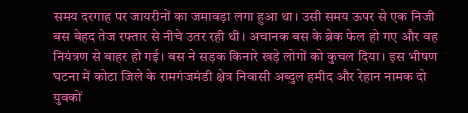समय दरगाह पर जायरीनों का जमावड़ा लगा हुआ था। उसी समय ऊपर से एक निजी बस बेहद तेज रफ्तार से नीचे उतर रही थी। अचानक बस के ब्रेक फेल हो गए और वह नियंत्रण से बाहर हो गई। बस ने सड़क किनारे खड़े लोगों को कुचल दिया। इस भीषण घटना में कोटा जिले के रामगंजमंडी क्षेत्र निवासी अब्दुल हमीद और रेहान नामक दो युवकों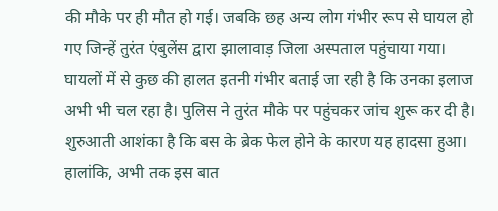की मौके पर ही मौत हो गई। जबकि छह अन्य लोग गंभीर रूप से घायल हो गए जिन्हें तुरंत एंबुलेंस द्वारा झालावाड़ जिला अस्पताल पहुंचाया गया।
घायलों में से कुछ की हालत इतनी गंभीर बताई जा रही है कि उनका इलाज अभी भी चल रहा है। पुलिस ने तुरंत मौके पर पहुंचकर जांच शुरू कर दी है। शुरुआती आशंका है कि बस के ब्रेक फेल होने के कारण यह हादसा हुआ। हालांकि, अभी तक इस बात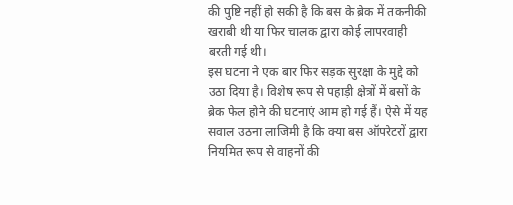की पुष्टि नहीं हो सकी है कि बस के ब्रेक में तकनीकी खराबी थी या फिर चालक द्वारा कोई लापरवाही बरती गई थी।
इस घटना ने एक बार फिर सड़क सुरक्षा के मुद्दे को उठा दिया है। विशेष रूप से पहाड़ी क्षेत्रों में बसों के ब्रेक फेल होने की घटनाएं आम हो गई हैं। ऐसे में यह सवाल उठना लाजिमी है कि क्या बस ऑपरेटरों द्वारा नियमित रूप से वाहनों की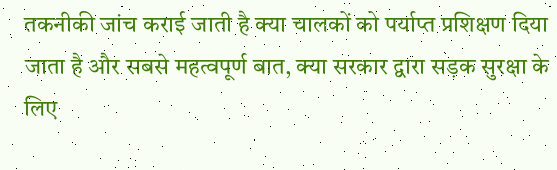तकनीकी जांच कराई जाती है क्या चालकों को पर्याप्त प्रशिक्षण दिया जाता है और सबसे महत्वपूर्ण बात, क्या सरकार द्वारा सड़क सुरक्षा के लिए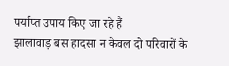पर्याप्त उपाय किए जा रहे हैं
झालावाड़ बस हादसा न केवल दो परिवारों के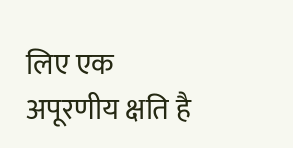लिए एक अपूरणीय क्षति है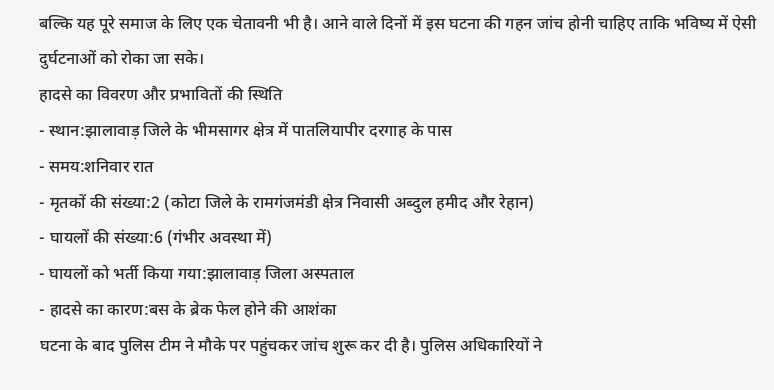बल्कि यह पूरे समाज के लिए एक चेतावनी भी है। आने वाले दिनों में इस घटना की गहन जांच होनी चाहिए ताकि भविष्य में ऐसी दुर्घटनाओं को रोका जा सके।
हादसे का विवरण और प्रभावितों की स्थिति
- स्थान:झालावाड़ जिले के भीमसागर क्षेत्र में पातलियापीर दरगाह के पास
- समय:शनिवार रात
- मृतकों की संख्या:2 (कोटा जिले के रामगंजमंडी क्षेत्र निवासी अब्दुल हमीद और रेहान)
- घायलों की संख्या:6 (गंभीर अवस्था में)
- घायलों को भर्ती किया गया:झालावाड़ जिला अस्पताल
- हादसे का कारण:बस के ब्रेक फेल होने की आशंका
घटना के बाद पुलिस टीम ने मौके पर पहुंचकर जांच शुरू कर दी है। पुलिस अधिकारियों ने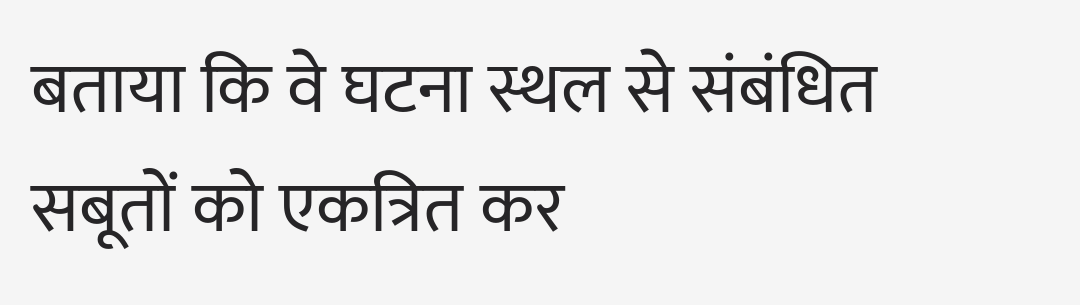बताया कि वे घटना स्थल से संबंधित सबूतों को एकत्रित कर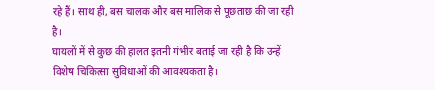रहे हैं। साथ ही, बस चालक और बस मालिक से पूछताछ की जा रही है।
घायलों में से कुछ की हालत इतनी गंभीर बताई जा रही है कि उन्हें विशेष चिकित्सा सुविधाओं की आवश्यकता है।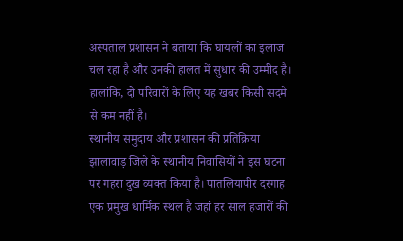अस्पताल प्रशासन ने बताया कि घायलों का इलाज चल रहा है और उनकी हालत में सुधार की उम्मीद है। हालांकि, दो परिवारों के लिए यह खबर किसी सदमे से कम नहीं है।
स्थानीय समुदाय और प्रशासन की प्रतिक्रिया
झालावाड़ जिले के स्थानीय निवासियों ने इस घटना पर गहरा दुख व्यक्त किया है। पातलियापीर दरगाह एक प्रमुख धार्मिक स्थल है जहां हर साल हजारों की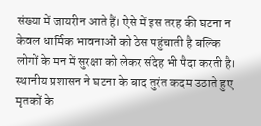संख्या में जायरीन आते हैं। ऐसे में इस तरह की घटना न केवल धार्मिक भावनाओं को ठेस पहुंचाती है बल्कि लोगों के मन में सुरक्षा को लेकर संदेह भी पैदा करती है।
स्थानीय प्रशासन ने घटना के बाद तुरंत कदम उठाते हुए मृतकों के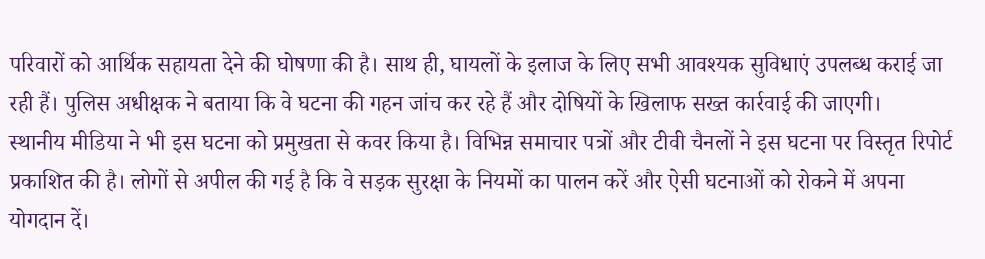परिवारों को आर्थिक सहायता देने की घोषणा की है। साथ ही, घायलों के इलाज के लिए सभी आवश्यक सुविधाएं उपलब्ध कराई जा रही हैं। पुलिस अधीक्षक ने बताया कि वे घटना की गहन जांच कर रहे हैं और दोषियों के खिलाफ सख्त कार्रवाई की जाएगी।
स्थानीय मीडिया ने भी इस घटना को प्रमुखता से कवर किया है। विभिन्न समाचार पत्रों और टीवी चैनलों ने इस घटना पर विस्तृत रिपोर्ट प्रकाशित की है। लोगों से अपील की गई है कि वे सड़क सुरक्षा के नियमों का पालन करें और ऐसी घटनाओं को रोकने में अपना योगदान दें।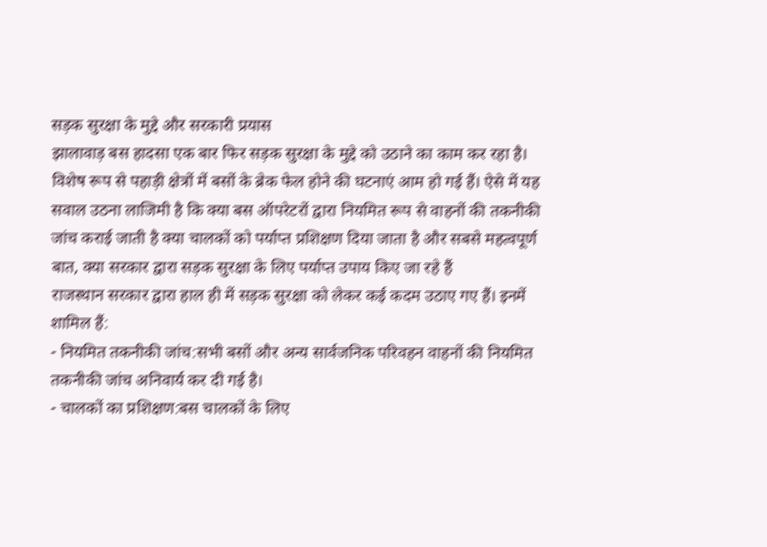सड़क सुरक्षा के मुद्दे और सरकारी प्रयास
झालावाड़ बस हादसा एक बार फिर सड़क सुरक्षा के मुद्दे को उठाने का काम कर रहा है। विशेष रूप से पहाड़ी क्षेत्रों में बसों के ब्रेक फेल होने की घटनाएं आम हो गई हैं। ऐसे में यह सवाल उठना लाजिमी है कि क्या बस ऑपरेटरों द्वारा नियमित रूप से वाहनों की तकनीकी जांच कराई जाती है क्या चालकों को पर्याप्त प्रशिक्षण दिया जाता है और सबसे महत्वपूर्ण बात, क्या सरकार द्वारा सड़क सुरक्षा के लिए पर्याप्त उपाय किए जा रहे हैं
राजस्थान सरकार द्वारा हाल ही में सड़क सुरक्षा को लेकर कई कदम उठाए गए हैं। इनमें शामिल हैं:
- नियमित तकनीकी जांच:सभी बसों और अन्य सार्वजनिक परिवहन वाहनों की नियमित तकनीकी जांच अनिवार्य कर दी गई है।
- चालकों का प्रशिक्षण:बस चालकों के लिए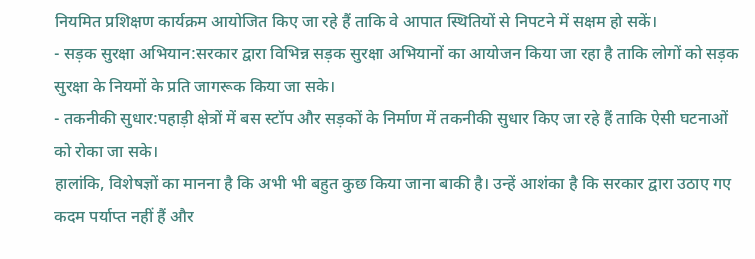नियमित प्रशिक्षण कार्यक्रम आयोजित किए जा रहे हैं ताकि वे आपात स्थितियों से निपटने में सक्षम हो सकें।
- सड़क सुरक्षा अभियान:सरकार द्वारा विभिन्न सड़क सुरक्षा अभियानों का आयोजन किया जा रहा है ताकि लोगों को सड़क सुरक्षा के नियमों के प्रति जागरूक किया जा सके।
- तकनीकी सुधार:पहाड़ी क्षेत्रों में बस स्टॉप और सड़कों के निर्माण में तकनीकी सुधार किए जा रहे हैं ताकि ऐसी घटनाओं को रोका जा सके।
हालांकि, विशेषज्ञों का मानना है कि अभी भी बहुत कुछ किया जाना बाकी है। उन्हें आशंका है कि सरकार द्वारा उठाए गए कदम पर्याप्त नहीं हैं और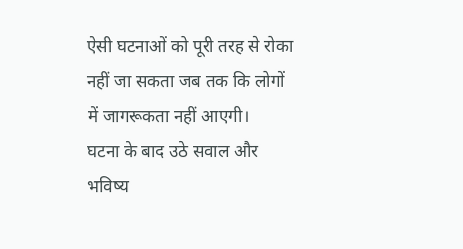ऐसी घटनाओं को पूरी तरह से रोका नहीं जा सकता जब तक कि लोगों में जागरूकता नहीं आएगी।
घटना के बाद उठे सवाल और भविष्य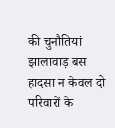की चुनौतियां
झालावाड़ बस हादसा न केवल दो परिवारों के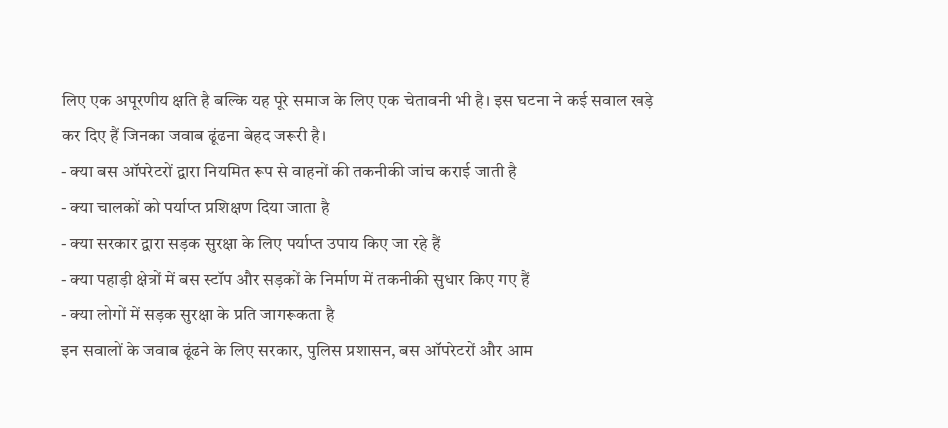लिए एक अपूरणीय क्षति है बल्कि यह पूरे समाज के लिए एक चेतावनी भी है। इस घटना ने कई सवाल खड़े कर दिए हैं जिनका जवाब ढूंढना बेहद जरूरी है।
- क्या बस ऑपरेटरों द्वारा नियमित रूप से वाहनों की तकनीकी जांच कराई जाती है
- क्या चालकों को पर्याप्त प्रशिक्षण दिया जाता है
- क्या सरकार द्वारा सड़क सुरक्षा के लिए पर्याप्त उपाय किए जा रहे हैं
- क्या पहाड़ी क्षेत्रों में बस स्टॉप और सड़कों के निर्माण में तकनीकी सुधार किए गए हैं
- क्या लोगों में सड़क सुरक्षा के प्रति जागरूकता है
इन सवालों के जवाब ढूंढने के लिए सरकार, पुलिस प्रशासन, बस ऑपरेटरों और आम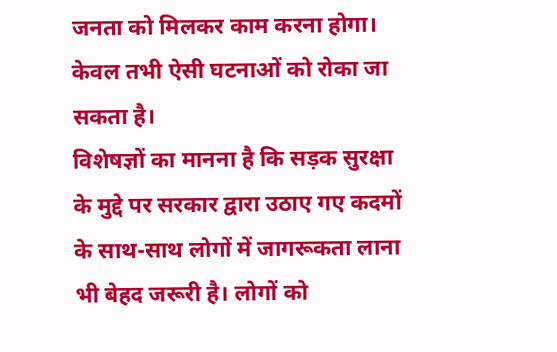जनता को मिलकर काम करना होगा। केवल तभी ऐसी घटनाओं को रोका जा सकता है।
विशेषज्ञों का मानना है कि सड़क सुरक्षा के मुद्दे पर सरकार द्वारा उठाए गए कदमों के साथ-साथ लोगों में जागरूकता लाना भी बेहद जरूरी है। लोगों को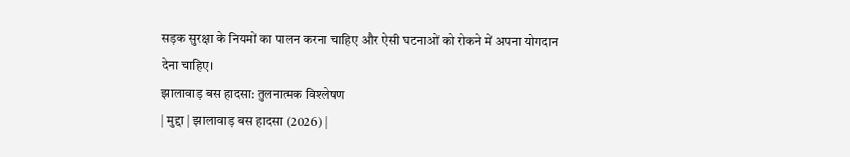सड़क सुरक्षा के नियमों का पालन करना चाहिए और ऐसी घटनाओं को रोकने में अपना योगदान देना चाहिए।
झालावाड़ बस हादसा: तुलनात्मक विश्लेषण
| मुद्दा | झालावाड़ बस हादसा (2026) |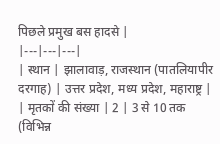पिछले प्रमुख बस हादसे |
|---|---|---|
| स्थान | झालावाड़, राजस्थान (पातलियापीर दरगाह) | उत्तर प्रदेश, मध्य प्रदेश, महाराष्ट्र |
| मृतकों की संख्या | 2 | 3 से 10 तक (विभिन्न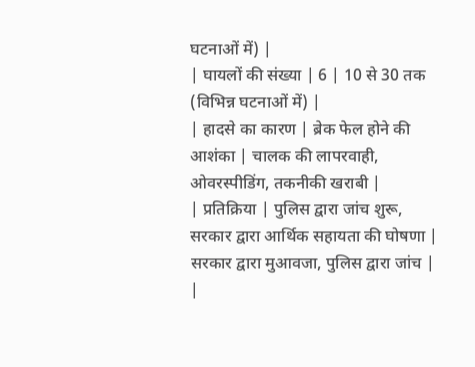घटनाओं में) |
| घायलों की संख्या | 6 | 10 से 30 तक (विभिन्न घटनाओं में) |
| हादसे का कारण | ब्रेक फेल होने की आशंका | चालक की लापरवाही, ओवरस्पीडिंग, तकनीकी खराबी |
| प्रतिक्रिया | पुलिस द्वारा जांच शुरू, सरकार द्वारा आर्थिक सहायता की घोषणा | सरकार द्वारा मुआवजा, पुलिस द्वारा जांच |
|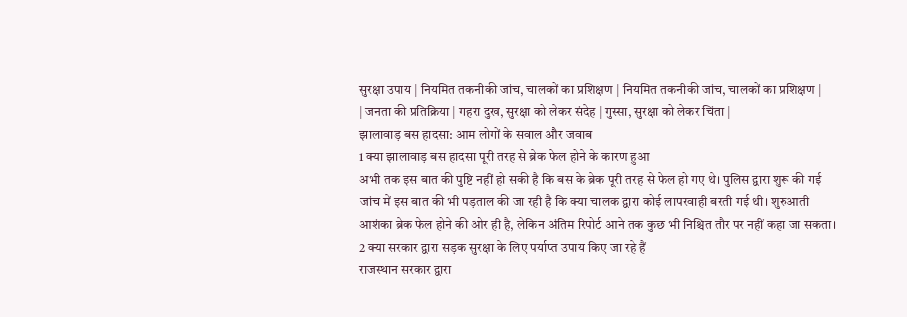सुरक्षा उपाय | नियमित तकनीकी जांच, चालकों का प्रशिक्षण | नियमित तकनीकी जांच, चालकों का प्रशिक्षण |
| जनता की प्रतिक्रिया | गहरा दुख, सुरक्षा को लेकर संदेह | गुस्सा, सुरक्षा को लेकर चिंता |
झालावाड़ बस हादसा: आम लोगों के सवाल और जवाब
1 क्या झालावाड़ बस हादसा पूरी तरह से ब्रेक फेल होने के कारण हुआ
अभी तक इस बात की पुष्टि नहीं हो सकी है कि बस के ब्रेक पूरी तरह से फेल हो गए थे। पुलिस द्वारा शुरू की गई जांच में इस बात की भी पड़ताल की जा रही है कि क्या चालक द्वारा कोई लापरवाही बरती गई थी। शुरुआती आशंका ब्रेक फेल होने की ओर ही है, लेकिन अंतिम रिपोर्ट आने तक कुछ भी निश्चित तौर पर नहीं कहा जा सकता।
2 क्या सरकार द्वारा सड़क सुरक्षा के लिए पर्याप्त उपाय किए जा रहे हैं
राजस्थान सरकार द्वारा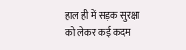हाल ही में सड़क सुरक्षा को लेकर कई कदम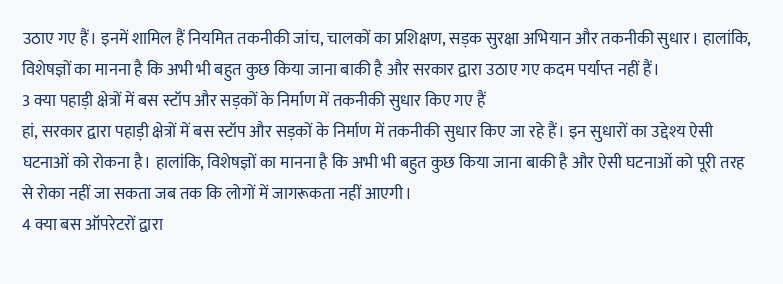उठाए गए हैं। इनमें शामिल हैं नियमित तकनीकी जांच, चालकों का प्रशिक्षण, सड़क सुरक्षा अभियान और तकनीकी सुधार। हालांकि, विशेषज्ञों का मानना है कि अभी भी बहुत कुछ किया जाना बाकी है और सरकार द्वारा उठाए गए कदम पर्याप्त नहीं हैं।
3 क्या पहाड़ी क्षेत्रों में बस स्टॉप और सड़कों के निर्माण में तकनीकी सुधार किए गए हैं
हां, सरकार द्वारा पहाड़ी क्षेत्रों में बस स्टॉप और सड़कों के निर्माण में तकनीकी सुधार किए जा रहे हैं। इन सुधारों का उद्देश्य ऐसी घटनाओं को रोकना है। हालांकि, विशेषज्ञों का मानना है कि अभी भी बहुत कुछ किया जाना बाकी है और ऐसी घटनाओं को पूरी तरह से रोका नहीं जा सकता जब तक कि लोगों में जागरूकता नहीं आएगी।
4 क्या बस ऑपरेटरों द्वारा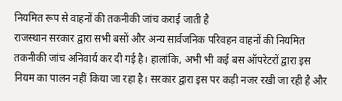नियमित रूप से वाहनों की तकनीकी जांच कराई जाती है
राजस्थान सरकार द्वारा सभी बसों और अन्य सार्वजनिक परिवहन वाहनों की नियमित तकनीकी जांच अनिवार्य कर दी गई है। हालांकि, अभी भी कई बस ऑपरेटरों द्वारा इस नियम का पालन नहीं किया जा रहा है। सरकार द्वारा इस पर कड़ी नजर रखी जा रही है और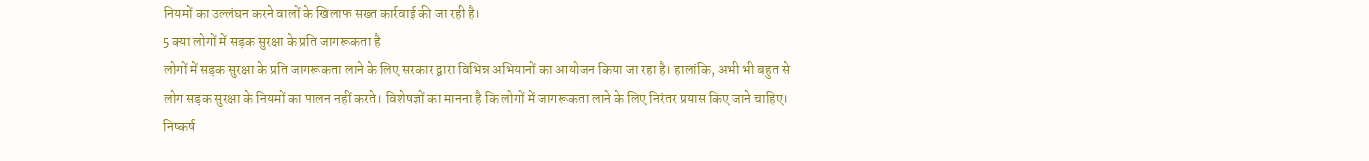नियमों का उल्लंघन करने वालों के खिलाफ सख्त कार्रवाई की जा रही है।
5 क्या लोगों में सड़क सुरक्षा के प्रति जागरूकता है
लोगों में सड़क सुरक्षा के प्रति जागरूकता लाने के लिए सरकार द्वारा विभिन्न अभियानों का आयोजन किया जा रहा है। हालांकि, अभी भी बहुत से लोग सड़क सुरक्षा के नियमों का पालन नहीं करते। विशेषज्ञों का मानना है कि लोगों में जागरूकता लाने के लिए निरंतर प्रयास किए जाने चाहिए।
निष्कर्ष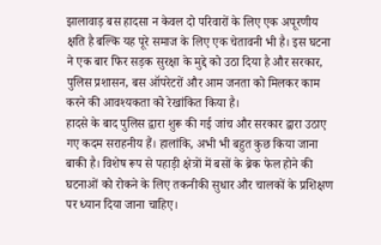झालावाड़ बस हादसा न केवल दो परिवारों के लिए एक अपूरणीय क्षति है बल्कि यह पूरे समाज के लिए एक चेतावनी भी है। इस घटना ने एक बार फिर सड़क सुरक्षा के मुद्दे को उठा दिया है और सरकार, पुलिस प्रशासन, बस ऑपरेटरों और आम जनता को मिलकर काम करने की आवश्यकता को रेखांकित किया है।
हादसे के बाद पुलिस द्वारा शुरू की गई जांच और सरकार द्वारा उठाए गए कदम सराहनीय हैं। हालांकि, अभी भी बहुत कुछ किया जाना बाकी है। विशेष रूप से पहाड़ी क्षेत्रों में बसों के ब्रेक फेल होने की घटनाओं को रोकने के लिए तकनीकी सुधार और चालकों के प्रशिक्षण पर ध्यान दिया जाना चाहिए।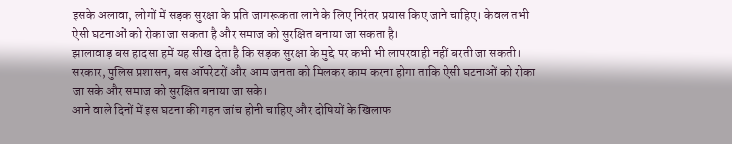इसके अलावा, लोगों में सड़क सुरक्षा के प्रति जागरूकता लाने के लिए निरंतर प्रयास किए जाने चाहिए। केवल तभी ऐसी घटनाओं को रोका जा सकता है और समाज को सुरक्षित बनाया जा सकता है।
झालावाड़ बस हादसा हमें यह सीख देता है कि सड़क सुरक्षा के मुद्दे पर कभी भी लापरवाही नहीं बरती जा सकती। सरकार, पुलिस प्रशासन, बस ऑपरेटरों और आम जनता को मिलकर काम करना होगा ताकि ऐसी घटनाओं को रोका जा सके और समाज को सुरक्षित बनाया जा सके।
आने वाले दिनों में इस घटना की गहन जांच होनी चाहिए और दोषियों के खिलाफ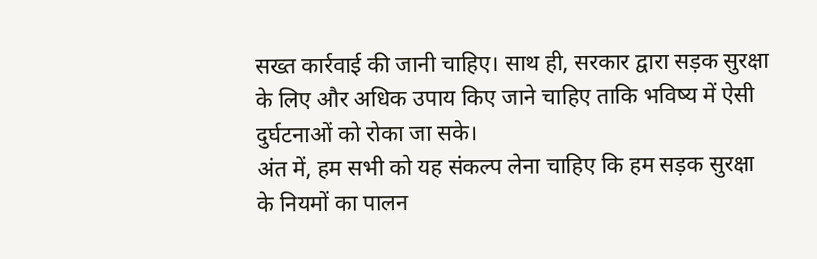सख्त कार्रवाई की जानी चाहिए। साथ ही, सरकार द्वारा सड़क सुरक्षा के लिए और अधिक उपाय किए जाने चाहिए ताकि भविष्य में ऐसी दुर्घटनाओं को रोका जा सके।
अंत में, हम सभी को यह संकल्प लेना चाहिए कि हम सड़क सुरक्षा के नियमों का पालन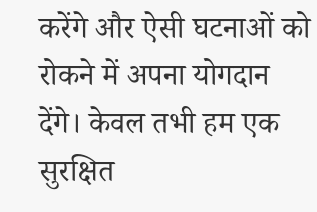करेंगे और ऐसी घटनाओं को रोकने में अपना योगदान देंगे। केवल तभी हम एक सुरक्षित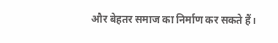और बेहतर समाज का निर्माण कर सकते हैं।